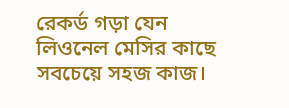রেকর্ড গড়া যেন লিওনেল মেসির কাছে সবচেয়ে সহজ কাজ।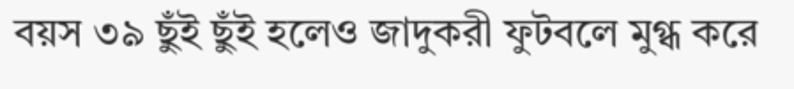বয়স ৩৯ ছুঁই ছুঁই হলেও জাদুকরী ফুটবলে মুগ্ধ করে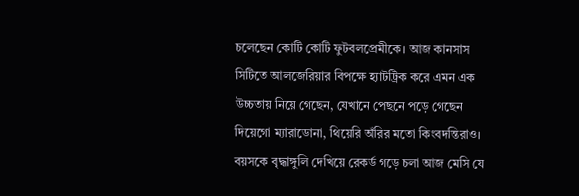চলেছেন কোটি কোটি ফুটবলপ্রেমীকে। আজ কানসাস সিটিতে আলজেরিয়ার বিপক্ষে হ্যাটট্রিক করে এমন এক উচ্চতায় নিয়ে গেছেন, যেখানে পেছনে পড়ে গেছেন দিয়েগো ম্যারাডোনা, থিয়েরি অঁরির মতো কিংবদন্তিরাও।
বয়সকে বৃদ্ধাঙ্গুলি দেখিয়ে রেকর্ড গড়ে চলা আজ মেসি যে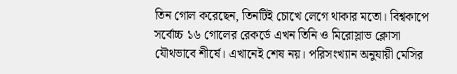তিন গোল করেছেন, তিনটিই চোখে লেগে থাকার মতো। বিশ্বকাপে সর্বোচ্চ ১৬ গোলের রেকর্ডে এখন তিনি ও মিরোস্লাভ ক্লোসা যৌথভাবে শীর্ষে। এখানেই শেষ নয়। পরিসংখ্যান অনুযায়ী মেসির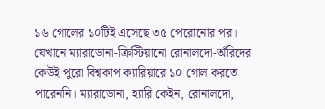১৬ গোলের ১০টিই এসেছে ৩৫ পেরোনোর পর। যেখানে ম্যারাডোনা-ক্রিস্টিয়ানো রোনালদো-অঁরিদের কেউই পুরো বিশ্বকাপ ক্যারিয়ারে ১০ গোল করতে পারেননি। ম্যারাডোনা, হ্যারি কেইন, রোনালদো,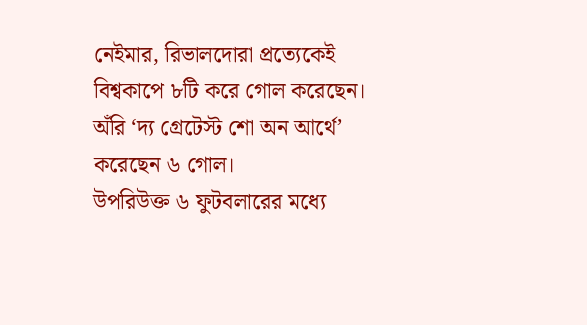নেইমার, রিভালদোরা প্রত্যেকেই বিশ্বকাপে ৮টি করে গোল করেছেন। অঁরি ‘দ্য গ্রেটেস্ট শো অন আর্থে’ করেছেন ৬ গোল।
উপরিউক্ত ৬ ফুটবলারের মধ্যে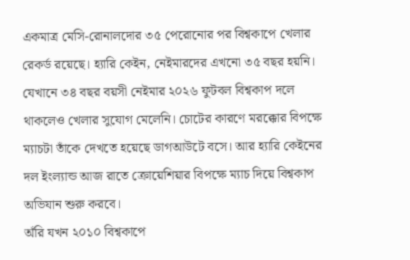একমাত্র মেসি-রোনালদোর ৩৫ পেরোনোর পর বিশ্বকাপে খেলার রেকর্ড রয়েছে। হ্যারি কেইন, নেইমারদের এখনো ৩৫ বছর হয়নি। যেখানে ৩৪ বছর বয়সী নেইমার ২০২৬ ফুটবল বিশ্বকাপ দলে থাকলেও খেলার সুযোগ মেলেনি। চোটের কারণে মরক্কোর বিপক্ষে ম্যাচটা তাঁকে দেখতে হয়েছে ডাগআউটে বসে। আর হ্যারি কেইনের দল ইংল্যান্ড আজ রাতে ক্রোয়েশিয়ার বিপক্ষে ম্যাচ দিয়ে বিশ্বকাপ অভিযান শুরু করবে।
অঁরি যখন ২০১০ বিশ্বকাপে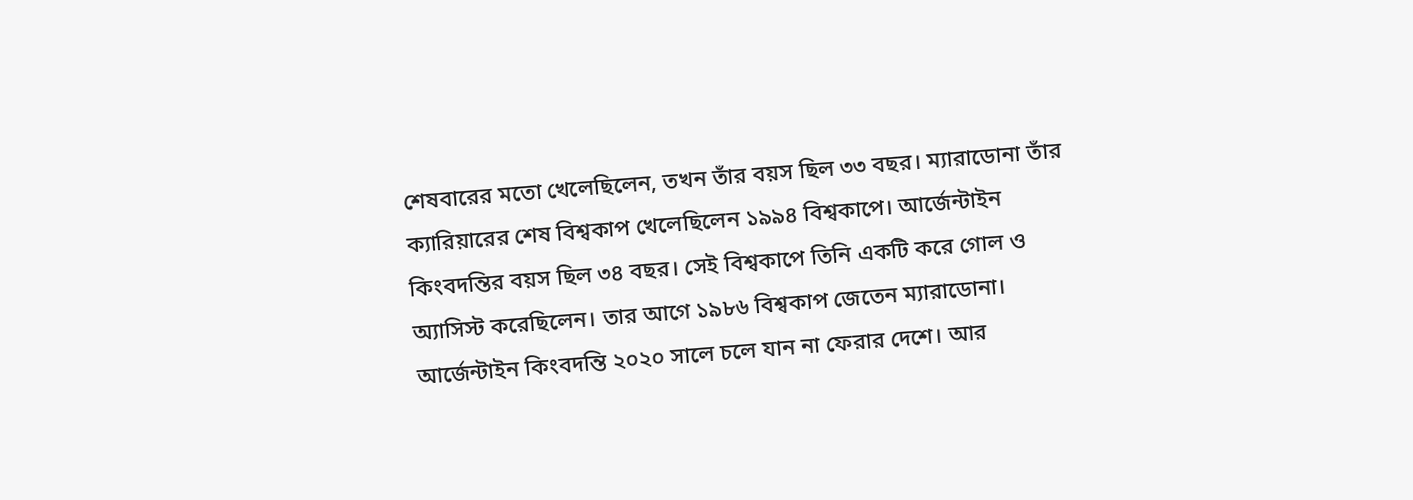শেষবারের মতো খেলেছিলেন, তখন তাঁর বয়স ছিল ৩৩ বছর। ম্যারাডোনা তাঁর ক্যারিয়ারের শেষ বিশ্বকাপ খেলেছিলেন ১৯৯৪ বিশ্বকাপে। আর্জেন্টাইন কিংবদন্তির বয়স ছিল ৩৪ বছর। সেই বিশ্বকাপে তিনি একটি করে গোল ও অ্যাসিস্ট করেছিলেন। তার আগে ১৯৮৬ বিশ্বকাপ জেতেন ম্যারাডোনা। আর্জেন্টাইন কিংবদন্তি ২০২০ সালে চলে যান না ফেরার দেশে। আর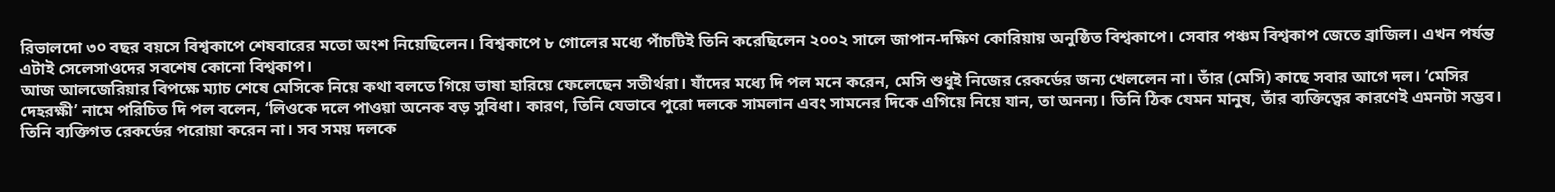রিভালদো ৩০ বছর বয়সে বিশ্বকাপে শেষবারের মতো অংশ নিয়েছিলেন। বিশ্বকাপে ৮ গোলের মধ্যে পাঁচটিই তিনি করেছিলেন ২০০২ সালে জাপান-দক্ষিণ কোরিয়ায় অনুষ্ঠিত বিশ্বকাপে। সেবার পঞ্চম বিশ্বকাপ জেতে ব্রাজিল। এখন পর্যন্ত এটাই সেলেসাওদের সবশেষ কোনো বিশ্বকাপ।
আজ আলজেরিয়ার বিপক্ষে ম্যাচ শেষে মেসিকে নিয়ে কথা বলতে গিয়ে ভাষা হারিয়ে ফেলেছেন সতীর্থরা। যাঁদের মধ্যে দি পল মনে করেন, মেসি শুধুই নিজের রেকর্ডের জন্য খেললেন না। তাঁর (মেসি) কাছে সবার আগে দল। ‘মেসির দেহরক্ষী’ নামে পরিচিত দি পল বলেন, ‘লিওকে দলে পাওয়া অনেক বড় সুবিধা। কারণ, তিনি যেভাবে পুরো দলকে সামলান এবং সামনের দিকে এগিয়ে নিয়ে যান, তা অনন্য। তিনি ঠিক যেমন মানুষ, তাঁর ব্যক্তিত্বের কারণেই এমনটা সম্ভব। তিনি ব্যক্তিগত রেকর্ডের পরোয়া করেন না। সব সময় দলকে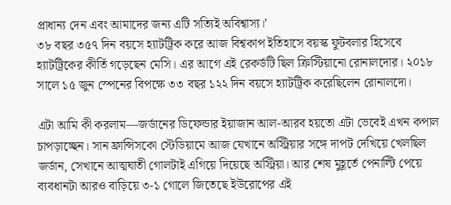প্রাধান্য দেন এবং আমাদের জন্য এটি সত্যিই অবিশ্বাস্য।’
৩৮ বছর ৩৫৭ দিন বয়সে হ্যাটট্রিক করে আজ বিশ্বকাপ ইতিহাসে বয়স্ক ফুটবলার হিসেবে হ্যাটট্রিকের কীর্তি গড়েছেন মেসি। এর আগে এই রেকর্ডটি ছিল ক্রিস্টিয়ানো রোনালদোর। ২০১৮ সালে ১৫ জুন স্পেনের বিপক্ষে ৩৩ বছর ১২২ দিন বয়সে হ্যাটট্রিক করেছিলেন রোনালদো।

এটা আমি কী করলাম—জর্ডানের ডিফেন্ডার ইয়াজান আল-আরব হয়তো এটা ভেবেই এখন কপাল চাপড়াচ্ছেন। সান ফ্রান্সিসকো স্টেডিয়ামে আজ যেখানে অস্ট্রিয়ার সঙ্গে দাপট দেখিয়ে খেলছিল জর্ডান, সেখানে আত্মঘাতী গোলটাই এগিয়ে দিয়েছে অস্ট্রিয়া। আর শেষ মুহূর্তে পেনাল্টি পেয়ে ব্যবধানটা আরও বাড়িয়ে ৩-১ গোলে জিতেছে ইউরোপের এই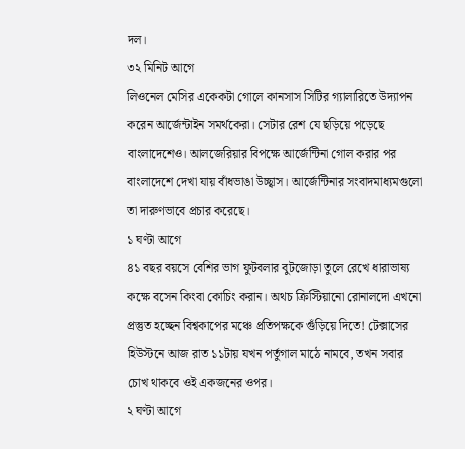দল।
৩২ মিনিট আগে
লিওনেল মেসির একেকটা গোলে কানসাস সিটির গ্যালারিতে উদ্যাপন করেন আর্জেন্টাইন সমর্থকেরা। সেটার রেশ যে ছড়িয়ে পড়েছে বাংলাদেশেও। আলজেরিয়ার বিপক্ষে আর্জেন্টিনা গোল করার পর বাংলাদেশে দেখা যায় বাঁধভাঙা উচ্ছ্বাস। আর্জেন্টিনার সংবাদমাধ্যমগুলো তা দারুণভাবে প্রচার করেছে।
১ ঘণ্টা আগে
৪১ বছর বয়সে বেশির ভাগ ফুটবলার বুটজোড়া তুলে রেখে ধারাভাষ্য কক্ষে বসেন কিংবা কোচিং করান। অথচ ক্রিস্টিয়ানো রোনালদো এখনো প্রস্তুত হচ্ছেন বিশ্বকাপের মঞ্চে প্রতিপক্ষকে গুঁড়িয়ে দিতে! টেক্সাসের হিউস্টনে আজ রাত ১১টায় যখন পর্তুগাল মাঠে নামবে, তখন সবার চোখ থাকবে ওই একজনের ওপর।
২ ঘণ্টা আগে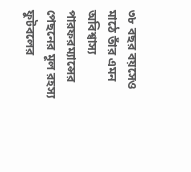৩৮ বছর বয়সেও মাঠে তাঁর এমন অবিশ্বাস্য পারফরম্যান্সের পেছনের মূল রহস্য ফুটবলের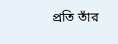প্রতি তাঁর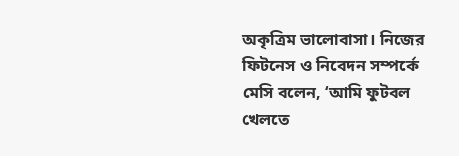অকৃত্রিম ভালোবাসা। নিজের ফিটনেস ও নিবেদন সম্পর্কে মেসি বলেন, ‘আমি ফুটবল খেলতে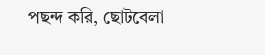পছন্দ করি, ছোটবেলা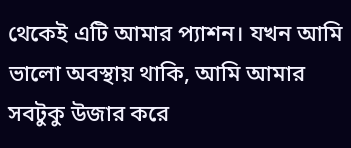থেকেই এটি আমার প্যাশন। যখন আমি ভালো অবস্থায় থাকি, আমি আমার সবটুকু উজার করে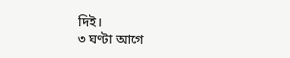দিই।
৩ ঘণ্টা আগে